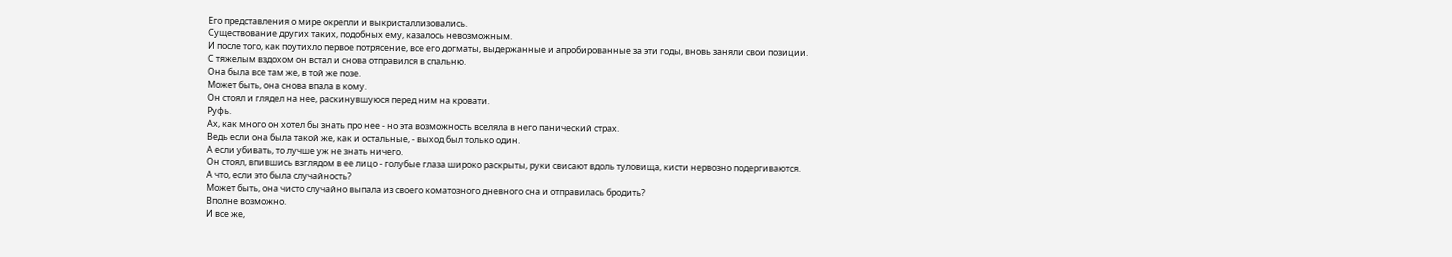Его представления о мире окрепли и выкристаллизовались.
Существование других таких, подобных ему, казалось невозможным.
И после того, как поутихло первое потрясение, все его догматы, выдержанные и апробированные за эти годы, вновь заняли свои позиции.
С тяжелым вздохом он встал и снова отправился в спальню.
Она была все там же, в той же позе.
Может быть, она снова впала в кому.
Он стоял и глядел на нее, раскинувшуюся перед ним на кровати.
Руфь.
Ах, как много он хотел бы знать про нее - но эта возможность вселяла в него панический страх.
Ведь если она была такой же, как и остальные, - выход был только один.
А если убивать, то лучше уж не знать ничего.
Он стоял, впившись взглядом в ее лицо - голубые глаза широко раскрыты, руки свисают вдоль туловища, кисти нервозно подергиваются.
А что, если это была случайность?
Может быть, она чисто случайно выпала из своего коматозного дневного сна и отправилась бродить?
Вполне возможно.
И все же,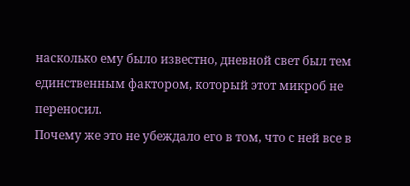насколько ему было известно, дневной свет был тем единственным фактором, который этот микроб не переносил.
Почему же это не убеждало его в том, что с ней все в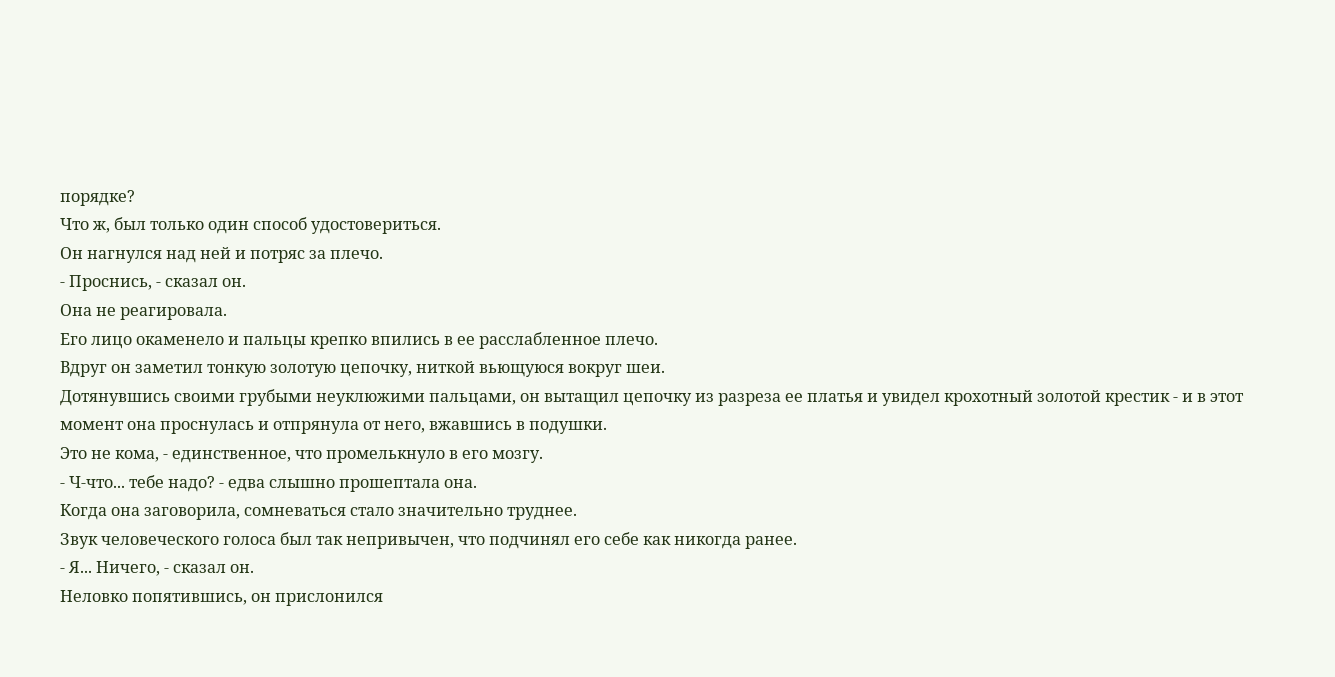порядке?
Что ж, был только один способ удостовериться.
Он нагнулся над ней и потряс за плечо.
- Проснись, - сказал он.
Она не реагировала.
Его лицо окаменело и пальцы крепко впились в ее расслабленное плечо.
Вдруг он заметил тонкую золотую цепочку, ниткой вьющуюся вокруг шеи.
Дотянувшись своими грубыми неуклюжими пальцами, он вытащил цепочку из разреза ее платья и увидел крохотный золотой крестик - и в этот момент она проснулась и отпрянула от него, вжавшись в подушки.
Это не кома, - единственное, что промелькнуло в его мозгу.
- Ч-что... тебе надо? - едва слышно прошептала она.
Когда она заговорила, сомневаться стало значительно труднее.
Звук человеческого голоса был так непривычен, что подчинял его себе как никогда ранее.
- Я... Ничего, - сказал он.
Неловко попятившись, он прислонился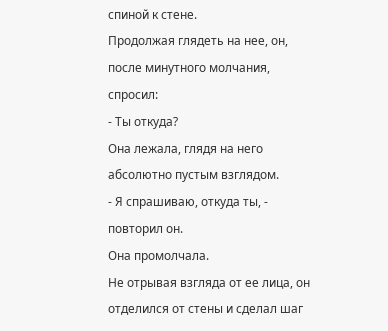спиной к стене.
Продолжая глядеть на нее, он, после минутного молчания, спросил:
- Ты откуда?
Она лежала, глядя на него абсолютно пустым взглядом.
- Я спрашиваю, откуда ты, - повторил он.
Она промолчала.
Не отрывая взгляда от ее лица, он отделился от стены и сделал шаг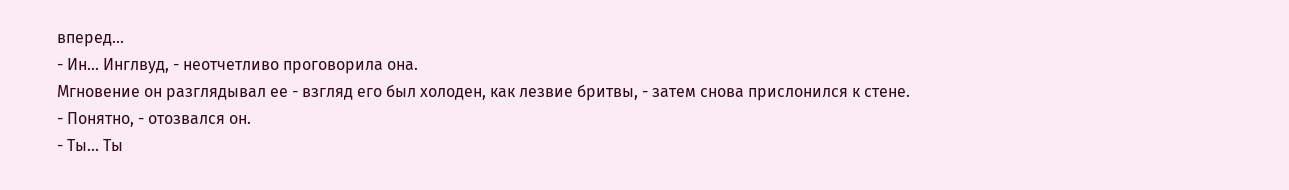вперед...
- Ин... Инглвуд, - неотчетливо проговорила она.
Мгновение он разглядывал ее - взгляд его был холоден, как лезвие бритвы, - затем снова прислонился к стене.
- Понятно, - отозвался он.
- Ты... Ты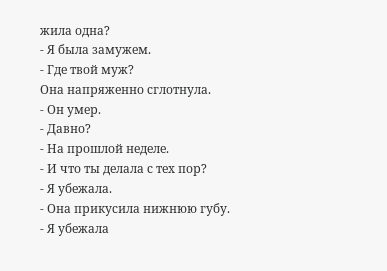жила одна?
- Я была замужем.
- Где твой муж?
Она напряженно сглотнула.
- Он умер.
- Давно?
- На прошлой неделе.
- И что ты делала с тех пор?
- Я убежала.
- Она прикусила нижнюю губу.
- Я убежала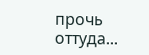прочь оттуда...